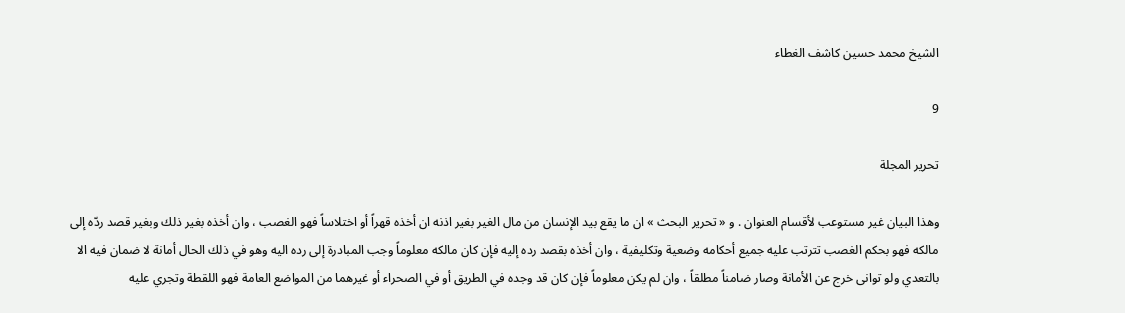الشيخ محمد حسين كاشف الغطاء

9

تحرير المجلة

وهذا البيان غير مستوعب لأقسام العنوان . و « تحرير البحث » ان ما يقع بيد الإنسان من مال الغير بغير اذنه ان أخذه قهراً أو اختلاساً فهو الغصب ، وان أخذه بغير ذلك وبغير قصد ردّه إلى مالكه فهو بحكم الغصب تترتب عليه جميع أحكامه وضعية وتكليفية ، وان أخذه بقصد رده إليه فإن كان مالكه معلوماً وجب المبادرة إلى رده اليه وهو في ذلك الحال أمانة لا ضمان فيه الا بالتعدي ولو توانى خرج عن الأمانة وصار ضامناً مطلقاً ، وان لم يكن معلوماً فإن كان قد وجده في الطريق أو في الصحراء أو غيرهما من المواضع العامة فهو اللقطة وتجري عليه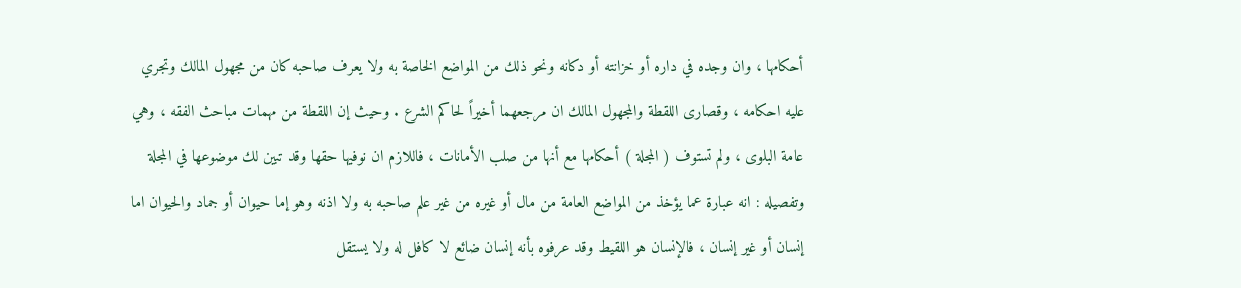أحكامها ، وان وجده في داره أو خزانته أو دكانه ونحو ذلك من المواضع الخاصة به ولا يعرف صاحبه كان من مجهول المالك وتجري عليه احكامه ، وقصارى اللقطة والمجهول المالك ان مرجعهما أخيراً لحاكم الشرع . وحيث إن اللقطة من مهمات مباحث الفقه ، وهي عامة البلوى ، ولم تستوف ( المجلة ) أحكامها مع أنها من صلب الأمانات ، فاللازم ان نوفيها حقها وقد تبين لك موضوعها في المجلة وتفصيله : انه عبارة عما يؤخذ من المواضع العامة من مال أو غيره من غير علم صاحبه به ولا اذنه وهو إما حيوان أو جماد والحيوان اما إنسان أو غير إنسان ، فالإنسان هو اللقيط وقد عرفوه بأنه إنسان ضائع لا كافل له ولا يستقل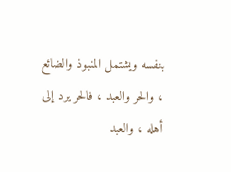بنفسه ويشتمل المنبوذ والضائع ، والحر والعبد ، فالحر يرد إلى أهله ، والعبد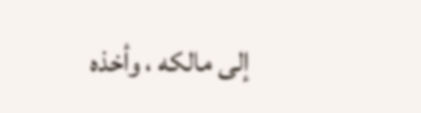إلى مالكه ، وأخذه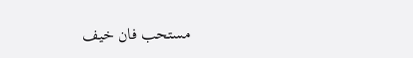مستحب فان خيف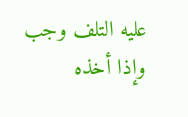عليه التلف وجب وإذا أخذه